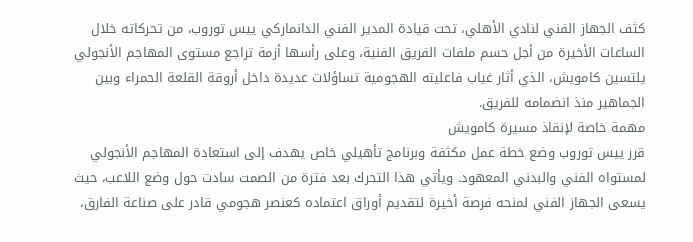كثف الجهاز الفني لنادي الأهلي، تحت قيادة المدير الفني الدانماركي ييس توروب، من تحركاته خلال الساعات الأخيرة من أجل حسم ملفات الفريق الفنية، وعلى رأسها أزمة تراجع مستوى المهاجم الأنجولي يلتسين كامويش، الذي أثار غياب فاعليته الهجومية تساؤلات عديدة داخل أروقة القلعة الحمراء وبين الجماهير منذ انضمامه للفريق.
مهمة خاصة لإنقاذ مسيرة كامويش
قرر ييس توروب وضع خطة عمل مكثفة وبرنامج تأهيلي خاص يهدف إلى استعادة المهاجم الأنجولي لمستواه الفني والبدني المعهود. ويأتي هذا التحرك بعد فترة من الصمت سادت حول وضع اللاعب، حيث يسعى الجهاز الفني لمنحه فرصة أخيرة لتقديم أوراق اعتماده كعنصر هجومي قادر على صناعة الفارق،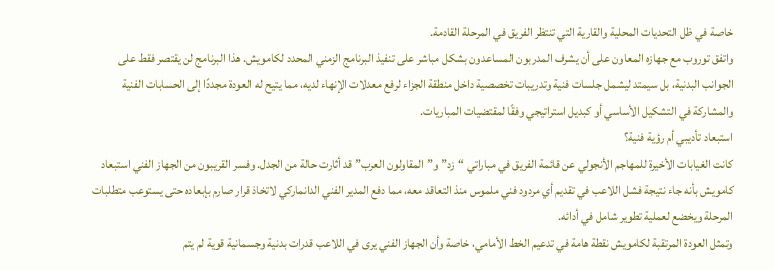خاصة في ظل التحديات المحلية والقارية التي تنتظر الفريق في المرحلة القادمة.
واتفق توروب مع جهازه المعاون على أن يشرف المدربون المساعدون بشكل مباشر على تنفيذ البرنامج الزمني المحدد لكامويش. هذا البرنامج لن يقتصر فقط على الجوانب البدنية، بل سيمتد ليشمل جلسات فنية وتدريبات تخصصية داخل منطقة الجزاء لرفع معدلات الإنهاء لديه، مما يتيح له العودة مجددًا إلى الحسابات الفنية والمشاركة في التشكيل الأساسي أو كبديل استراتيجي وفقًا لمقتضيات المباريات.
استبعاد تأديبي أم رؤية فنية؟
كانت الغيابات الأخيرة للمهاجم الأنجولي عن قائمة الفريق في مباراتي “زد” و”المقاولون العرب” قد أثارت حالة من الجدل. وفسر القريبون من الجهاز الفني استبعاد كامويش بأنه جاء نتيجة فشل اللاعب في تقديم أي مردود فني ملموس منذ التعاقد معه، مما دفع المدير الفني الدانماركي لاتخاذ قرار صارم بإبعاده حتى يستوعب متطلبات المرحلة ويخضع لعملية تطوير شامل في أدائه.
وتمثل العودة المرتقبة لكامويش نقطة هامة في تدعيم الخط الأمامي، خاصة وأن الجهاز الفني يرى في اللاعب قدرات بدنية وجسمانية قوية لم يتم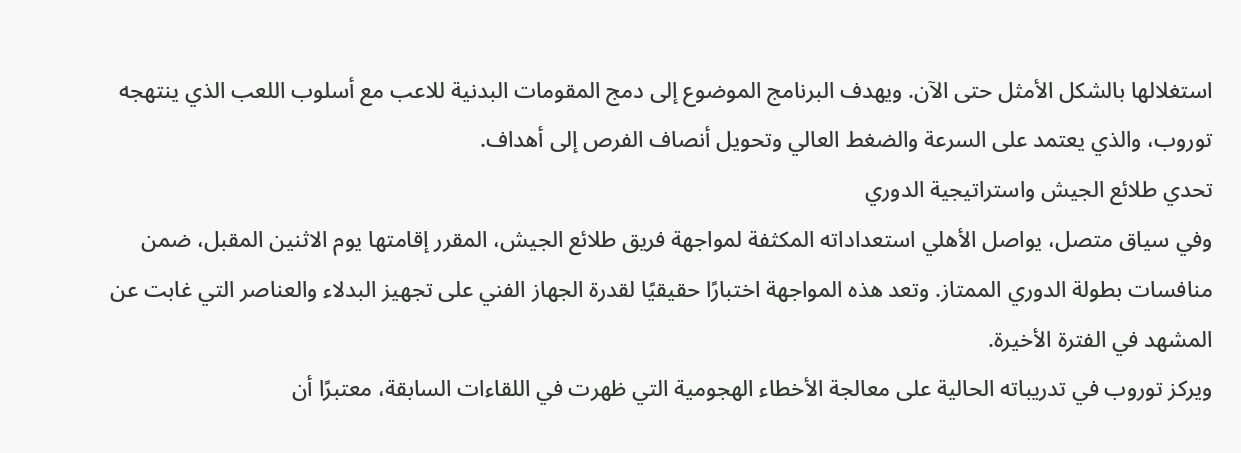استغلالها بالشكل الأمثل حتى الآن. ويهدف البرنامج الموضوع إلى دمج المقومات البدنية للاعب مع أسلوب اللعب الذي ينتهجه توروب، والذي يعتمد على السرعة والضغط العالي وتحويل أنصاف الفرص إلى أهداف.
تحدي طلائع الجيش واستراتيجية الدوري
وفي سياق متصل، يواصل الأهلي استعداداته المكثفة لمواجهة فريق طلائع الجيش، المقرر إقامتها يوم الاثنين المقبل، ضمن منافسات بطولة الدوري الممتاز. وتعد هذه المواجهة اختبارًا حقيقيًا لقدرة الجهاز الفني على تجهيز البدلاء والعناصر التي غابت عن المشهد في الفترة الأخيرة.
ويركز توروب في تدريباته الحالية على معالجة الأخطاء الهجومية التي ظهرت في اللقاءات السابقة، معتبرًا أن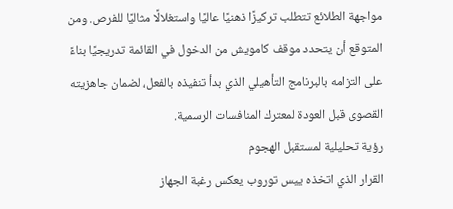مواجهة الطلائع تتطلب تركيزًا ذهنيًا عاليًا واستغلالًا مثاليًا للفرص. ومن المتوقع أن يتحدد موقف كامويش من الدخول في القائمة تدريجيًا بناءً على التزامه بالبرنامج التأهيلي الذي بدأ تنفيذه بالفعل، لضمان جاهزيته القصوى قبل العودة لمعترك المنافسات الرسمية.
رؤية تحليلية لمستقبل الهجوم
القرار الذي اتخذه ييس توروب يعكس رغبة الجهاز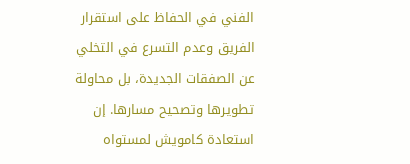الفني في الحفاظ على استقرار الفريق وعدم التسرع في التخلي عن الصفقات الجديدة، بل محاولة تطويرها وتصحيح مسارها. إن استعادة كامويش لمستواه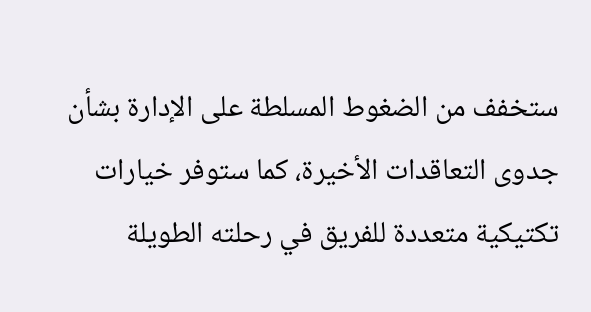ستخفف من الضغوط المسلطة على الإدارة بشأن جدوى التعاقدات الأخيرة، كما ستوفر خيارات تكتيكية متعددة للفريق في رحلته الطويلة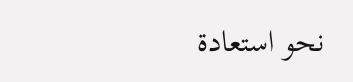نحو استعادة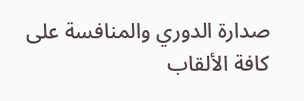صدارة الدوري والمنافسة على كافة الألقاب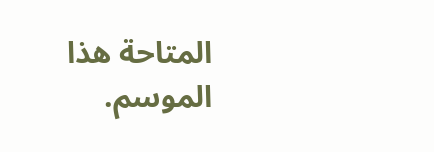المتاحة هذا الموسم.